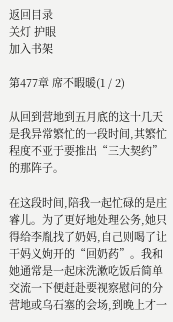返回目录
关灯 护眼
加入书架

第477章 席不暇暖(1 / 2)

从回到营地到五月底的这十几天是我异常繁忙的一段时间,其繁忙程度不亚于要推出“三大契约”的那阵子。

在这段时间,陪我一起忙碌的是庄睿儿。为了更好地处理公务,她只得给李胤找了奶妈,自己则喝了让干妈义姁开的“回奶药”。我和她通常是一起床洗漱吃饭后简单交流一下便赶赴要视察慰问的分营地或乌石塞的会场,到晚上才一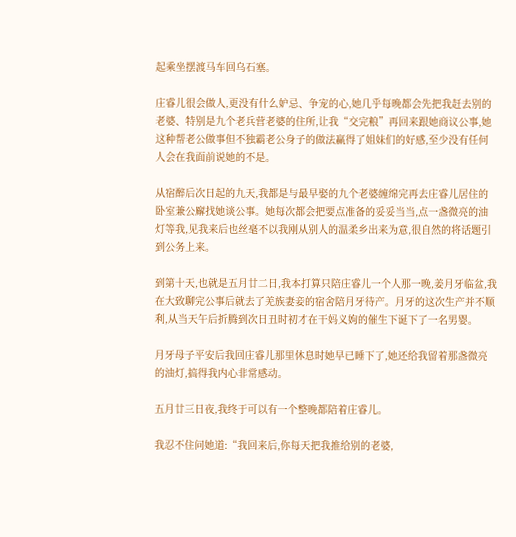起乘坐摆渡马车回乌石塞。

庄睿儿很会做人,更没有什么妒忌、争宠的心,她几乎每晚都会先把我赶去别的老婆、特别是九个老兵营老婆的住所,让我“交完粮”再回来跟她商议公事,她这种帮老公做事但不独霸老公身子的做法赢得了姐妹们的好感,至少没有任何人会在我面前说她的不是。

从宿醉后次日起的九天,我都是与最早娶的九个老婆缠绵完再去庄睿儿居住的卧室兼公廨找她谈公事。她每次都会把要点准备的妥妥当当,点一盏微亮的油灯等我,见我来后也丝毫不以我刚从别人的温柔乡出来为意,很自然的将话题引到公务上来。

到第十天,也就是五月廿二日,我本打算只陪庄睿儿一个人那一晚,姜月牙临盆,我在大致聊完公事后就去了羌族妻妾的宿舍陪月牙待产。月牙的这次生产并不顺利,从当天午后折腾到次日丑时初才在干妈义姁的催生下诞下了一名男婴。

月牙母子平安后我回庄睿儿那里休息时她早已睡下了,她还给我留着那盏微亮的油灯,搞得我内心非常感动。

五月廿三日夜,我终于可以有一个整晚都陪着庄睿儿。

我忍不住问她道:“我回来后,你每天把我推给别的老婆,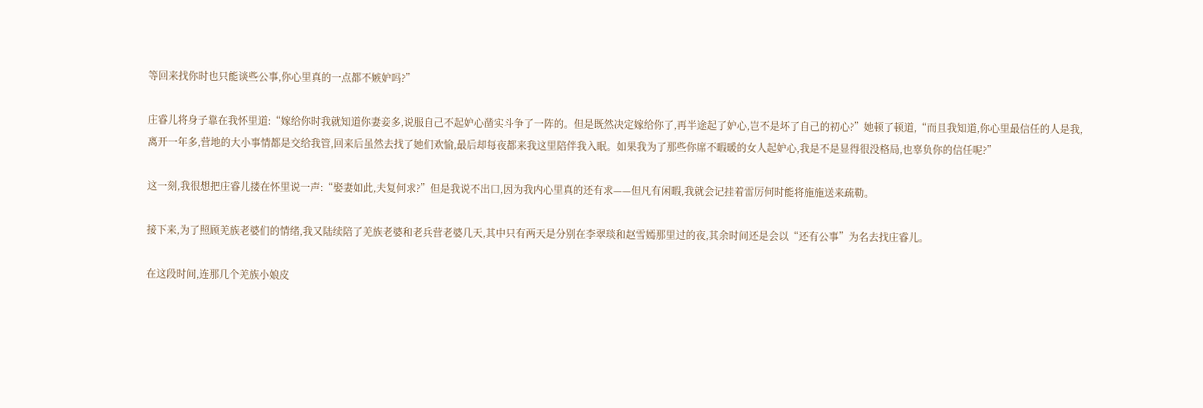等回来找你时也只能谈些公事,你心里真的一点都不嫉妒吗?”

庄睿儿将身子靠在我怀里道:“嫁给你时我就知道你妻妾多,说服自己不起妒心凿实斗争了一阵的。但是既然决定嫁给你了,再半途起了妒心,岂不是坏了自己的初心?”她顿了顿道,“而且我知道,你心里最信任的人是我,离开一年多,营地的大小事情都是交给我管,回来后虽然去找了她们欢愉,最后却每夜都来我这里陪伴我入眠。如果我为了那些你席不暇暖的女人起妒心,我是不是显得很没格局,也辜负你的信任呢?”

这一刻,我很想把庄睿儿搂在怀里说一声:“娶妻如此,夫复何求?”但是我说不出口,因为我内心里真的还有求——但凡有闲暇,我就会记挂着雷厉何时能将施施送来疏勒。

接下来,为了照顾羌族老婆们的情绪,我又陆续陪了羌族老婆和老兵营老婆几天,其中只有两天是分别在李翠琰和赵雪嫣那里过的夜,其余时间还是会以“还有公事”为名去找庄睿儿。

在这段时间,连那几个羌族小娘皮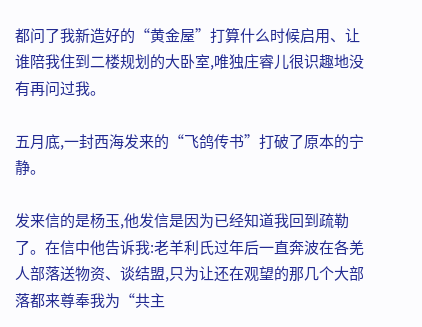都问了我新造好的“黄金屋”打算什么时候启用、让谁陪我住到二楼规划的大卧室,唯独庄睿儿很识趣地没有再问过我。

五月底,一封西海发来的“飞鸽传书”打破了原本的宁静。

发来信的是杨玉,他发信是因为已经知道我回到疏勒了。在信中他告诉我:老羊利氏过年后一直奔波在各羌人部落送物资、谈结盟,只为让还在观望的那几个大部落都来尊奉我为“共主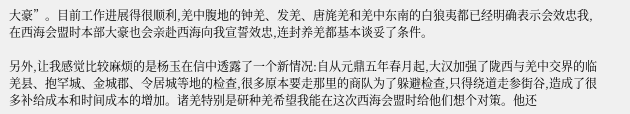大豪”。目前工作进展得很顺利,羌中腹地的钟羌、发羌、唐旄羌和羌中东南的白狼夷都已经明确表示会效忠我,在西海会盟时本部大豪也会亲赴西海向我宣誓效忠,连封养羌都基本谈妥了条件。

另外,让我感觉比较麻烦的是杨玉在信中透露了一个新情况:自从元鼎五年春月起,大汉加强了陇西与羌中交界的临羌县、抱罕城、金城郡、令居城等地的检查,很多原本要走那里的商队为了躲避检查,只得绕道走参街谷,造成了很多补给成本和时间成本的增加。诸羌特别是研种羌希望我能在这次西海会盟时给他们想个对策。他还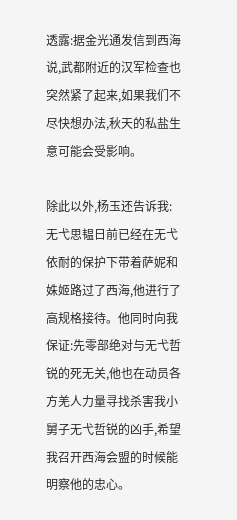透露:据金光通发信到西海说,武都附近的汉军检查也突然紧了起来,如果我们不尽快想办法,秋天的私盐生意可能会受影响。

除此以外,杨玉还告诉我:无弋思韫日前已经在无弋依耐的保护下带着萨妮和姝姬路过了西海,他进行了高规格接待。他同时向我保证:先零部绝对与无弋哲锐的死无关,他也在动员各方羌人力量寻找杀害我小舅子无弋哲锐的凶手,希望我召开西海会盟的时候能明察他的忠心。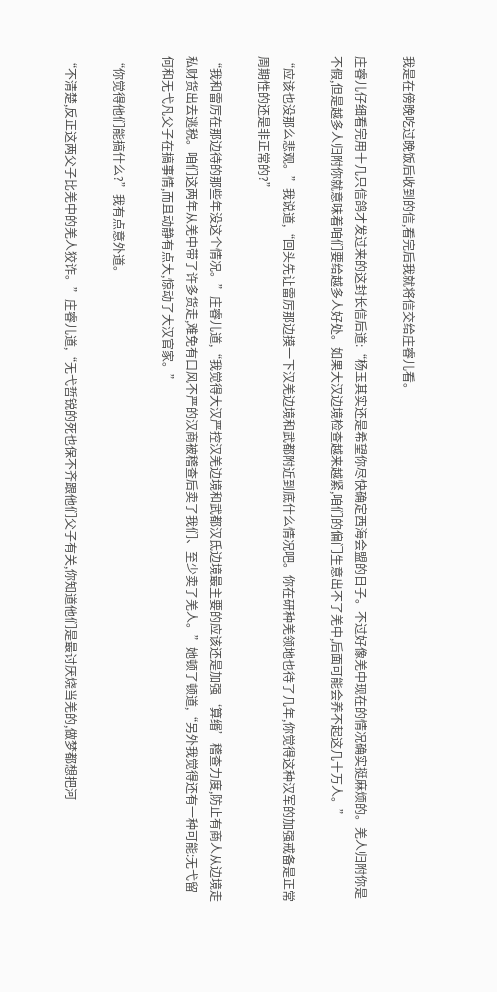我是在傍晚吃过晚饭后收到的信,看完后我就将信交给庄睿儿看。

庄睿儿仔细看完用十几只信鸽才发过来的这封长信后道:“杨玉其实还是希望你尽快确定西海会盟的日子。不过好像羌中现在的情况确实挺麻烦的。羌人归附你是不假,但是越多人归附你就意味着咱们要给越多人好处。如果大汉边境检查越来越紧,咱们的偏门生意出不了羌中,后面可能会养不起这几十万人。”

“应该也没那么悲观。”我说道,“回头先让雷厉那边摸一下汉羌边境和武都附近到底什么情况吧。你在研种羌领地也待了几年,你觉得这种汉军的加强戒备是正常周期性的还是非正常的?”

“我和雷厉在那边待的那些年没这个情况。”庄睿儿道,“我觉得大汉严控汉羌边境和武都汉氐边境最主要的应该还是加强‘算缗’稽查力度,防止有商人从边境走私财货出去逃税。咱们这两年从羌中带了许多货走,难免有口风不严的汉商被稽查后卖了我们、至少卖了羌人。”她顿了顿道,“另外我觉得还有一种可能:无弋留何和无弋凡父子在搞事情,而且动静有点大,惊动了大汉官家。”

“你觉得他们能搞什么?”我有点意外道。

“不清楚,反正这两父子比羌中的羌人狡诈。”庄睿儿道,“无弋哲锐的死也保不齐跟他们父子有关,你知道他们是最讨厌烧当羌的,做梦都想把河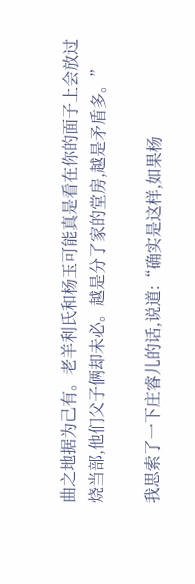曲之地据为己有。老羊利氏和杨玉可能真是看在你的面子上会放过烧当部,他们父子俩却未必。越是分了家的堂房,越是矛盾多。”

我思索了一下庄睿儿的话,说道:“确实是这样,如果杨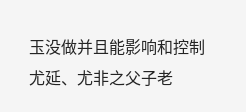玉没做并且能影响和控制尤延、尤非之父子老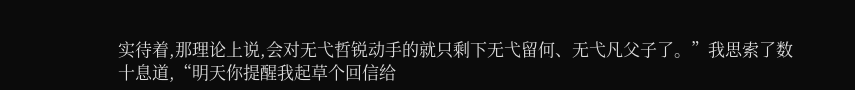实待着,那理论上说,会对无弋哲锐动手的就只剩下无弋留何、无弋凡父子了。”我思索了数十息道,“明天你提醒我起草个回信给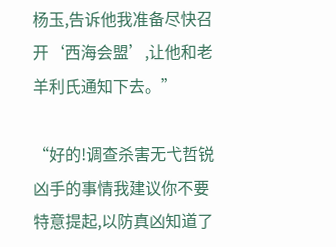杨玉,告诉他我准备尽快召开‘西海会盟’,让他和老羊利氏通知下去。”

“好的!调查杀害无弋哲锐凶手的事情我建议你不要特意提起,以防真凶知道了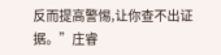反而提高警惕,让你查不出证据。”庄睿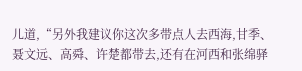儿道,“另外我建议你这次多带点人去西海,甘季、聂文远、高舜、许楚都带去,还有在河西和张绵驿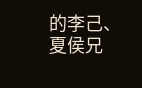的李己、夏侯兄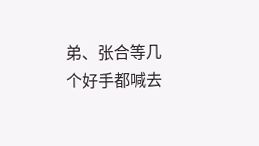弟、张合等几个好手都喊去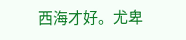西海才好。尤卑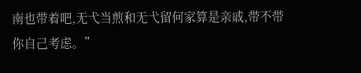南也带着吧,无弋当煎和无弋留何家算是亲戚,带不带你自己考虑。”